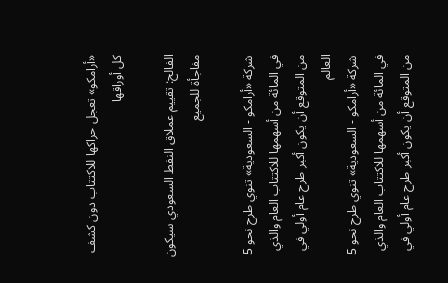«أرامكو» تعجل حراكها للاكتتاب دون كشف كل أوراقها

الفالح: تقييم عملاق النفط السعودي سيكون مفاجأة للجميع

شركة «أرامكو - السعودية» تنوي طرح نحو 5 في المائة من أسهمها للاكتتاب العام والذي من المتوقع أن يكون أكبر طرح عام أولي في العالم
شركة «أرامكو - السعودية» تنوي طرح نحو 5 في المائة من أسهمها للاكتتاب العام والذي من المتوقع أن يكون أكبر طرح عام أولي في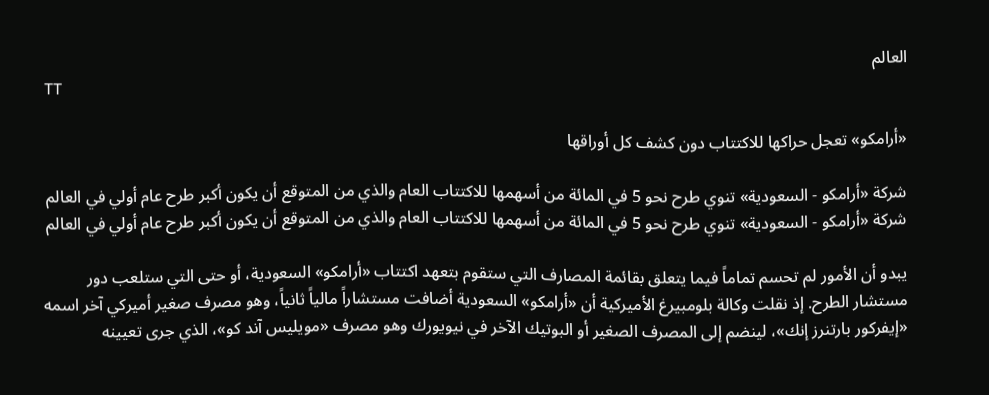العالم
TT

«أرامكو» تعجل حراكها للاكتتاب دون كشف كل أوراقها

شركة «أرامكو - السعودية» تنوي طرح نحو 5 في المائة من أسهمها للاكتتاب العام والذي من المتوقع أن يكون أكبر طرح عام أولي في العالم
شركة «أرامكو - السعودية» تنوي طرح نحو 5 في المائة من أسهمها للاكتتاب العام والذي من المتوقع أن يكون أكبر طرح عام أولي في العالم

يبدو أن الأمور لم تحسم تماماً فيما يتعلق بقائمة المصارف التي ستقوم بتعهد اكتتاب «أرامكو» السعودية، أو حتى التي ستلعب دور مستشار الطرح. إذ نقلت وكالة بلومبيرغ الأميركية أن «أرامكو» السعودية أضافت مستشاراً مالياً ثانياً، وهو مصرف صغير أميركي آخر اسمه «إيفركور بارتنرز إنك»، لينضم إلى المصرف الصغير أو البوتيك الآخر في نيويورك وهو مصرف «مويليس آند كو»، الذي جرى تعيينه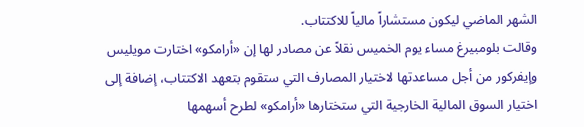الشهر الماضي ليكون مستشاراً مالياً للاكتتاب.
وقالت بلومبيرغ مساء يوم الخميس نقلاً عن مصادر لها إن «أرامكو» اختارت مويليس وإيفركور من أجل مساعدتها لاختيار المصارف التي ستقوم بتعهد الاكتتاب، إضافة إلى اختيار السوق المالية الخارجية التي ستختارها «أرامكو» لطرح أسهمها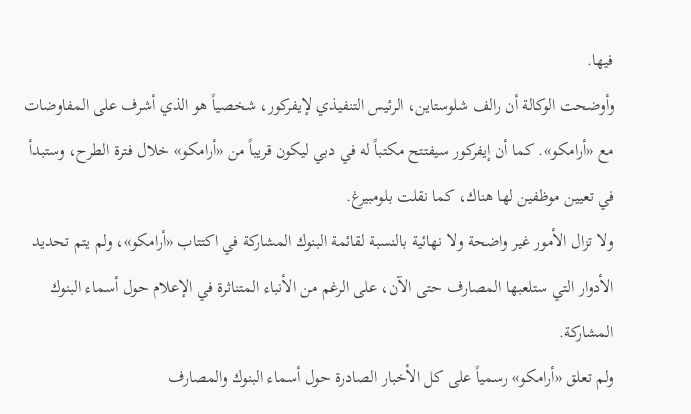فيها.
وأوضحت الوكالة أن رالف شلوستاين، الرئيس التنفيذي لإيفركور، شخصياً هو الذي أشرف على المفاوضات مع «أرامكو». كما أن إيفركور سيفتتح مكتباً له في دبي ليكون قريباً من «أرامكو» خلال فترة الطرح، وستبدأ في تعيين موظفين لها هناك، كما نقلت بلومبيرغ.
ولا تزال الأمور غير واضحة ولا نهائية بالنسبة لقائمة البنوك المشاركة في اكتتاب «أرامكو»، ولم يتم تحديد الأدوار التي ستلعبها المصارف حتى الآن، على الرغم من الأنباء المتناثرة في الإعلام حول أسماء البنوك المشاركة.
ولم تعلق «أرامكو» رسمياً على كل الأخبار الصادرة حول أسماء البنوك والمصارف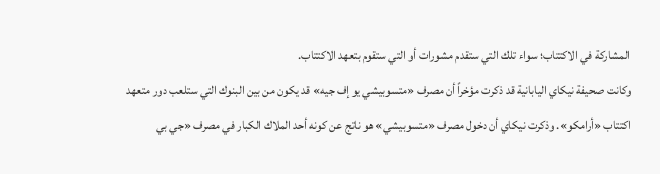المشاركة في الاكتتاب؛ سواء تلك التي ستقدم مشورات أو التي ستقوم بتعهد الاكتتاب.
وكانت صحيفة نيكاي اليابانية قد ذكرت مؤخراً أن مصرف «متسوبيشي يو إف جيه» قد يكون من بين البنوك التي ستلعب دور متعهد اكتتاب «أرامكو». وذكرت نيكاي أن دخول مصرف «متسوبيشي» هو ناتج عن كونه أحد الملاك الكبار في مصرف «جي بي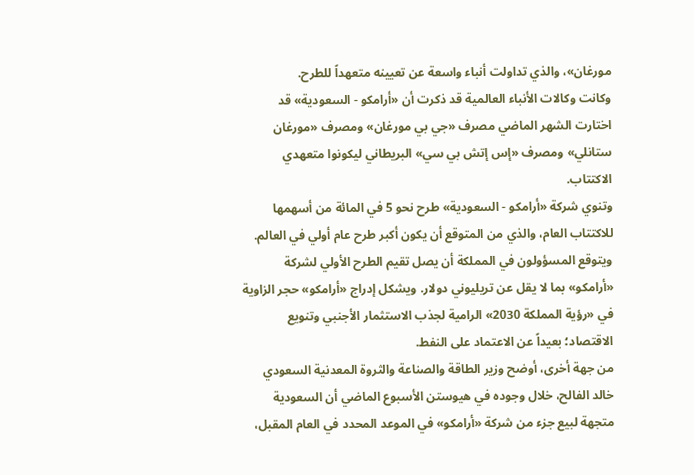مورغان»، والذي تداولت أنباء واسعة عن تعيينه متعهداً للطرح.
وكانت وكالات الأنباء العالمية قد ذكرت أن «أرامكو - السعودية» قد اختارت الشهر الماضي مصرف «جي بي مورغان» ومصرف «مورغان ستانلي» ومصرف «إس إتش بي سي» البريطاني ليكونوا متعهدي الاكتتاب.
وتنوي شركة «أرامكو - السعودية» طرح نحو 5 في المائة من أسهمها للاكتتاب العام، والذي من المتوقع أن يكون أكبر طرح عام أولي في العالم. ويتوقع المسؤولون في المملكة أن يصل تقيم الطرح الأولي لشركة «أرامكو» بما لا يقل عن تريليوني دولار. ويشكل إدراج «أرامكو» حجر الزاوية في «رؤية المملكة 2030» الرامية لجذب الاستثمار الأجنبي وتنويع الاقتصاد؛ بعيداً عن الاعتماد على النفط.
من جهة أخرى، أوضح وزير الطاقة والصناعة والثروة المعدنية السعودي خالد الفالح، خلال وجوده في هيوستن الأسبوع الماضي أن السعودية متجهة لبيع جزء من شركة «أرامكو» في الموعد المحدد في العام المقبل،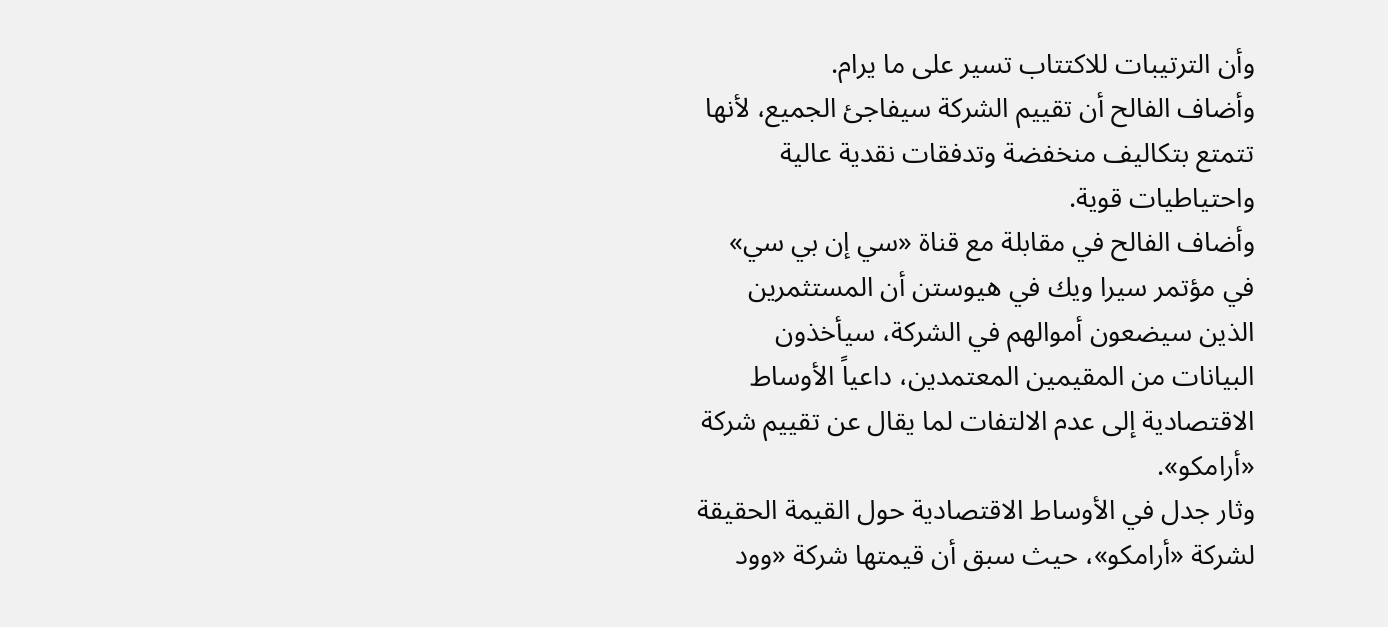وأن الترتيبات للاكتتاب تسير على ما يرام.
وأضاف الفالح أن تقييم الشركة سيفاجئ الجميع، لأنها تتمتع بتكاليف منخفضة وتدفقات نقدية عالية واحتياطيات قوية.
وأضاف الفالح في مقابلة مع قناة «سي إن بي سي» في مؤتمر سيرا ويك في هيوستن أن المستثمرين الذين سيضعون أموالهم في الشركة، سيأخذون البيانات من المقيمين المعتمدين، داعياً الأوساط الاقتصادية إلى عدم الالتفات لما يقال عن تقييم شركة «أرامكو».
وثار جدل في الأوساط الاقتصادية حول القيمة الحقيقة لشركة «أرامكو»، حيث سبق أن قيمتها شركة «وود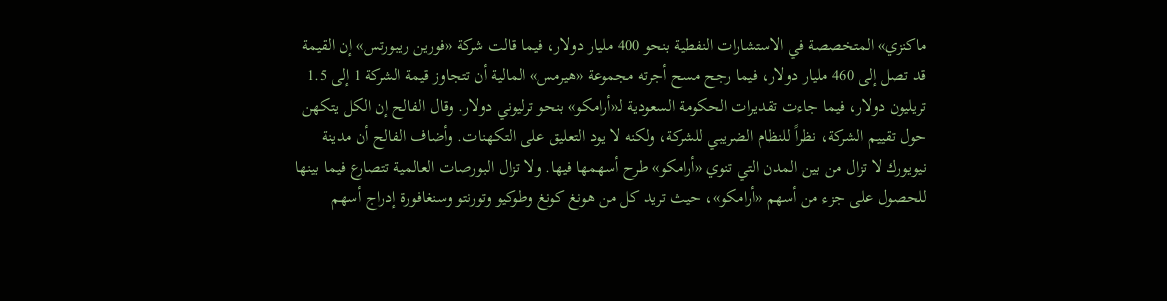ماكنزي» المتخصصة في الاستشارات النفطية بنحو 400 مليار دولار، فيما قالت شركة «فورين ريبورتس» إن القيمة قد تصل إلى 460 مليار دولار، فيما رجح مسح أجرته مجموعة «هيرمس» المالية أن تتجاوز قيمة الشركة 1 إلى 1.5 تريليون دولار، فيما جاءت تقديرات الحكومة السعودية لـ«أرامكو» بنحو ترليوني دولار. وقال الفالح إن الكل يتكهن حول تقييم الشركة، نظراً للنظام الضريبي للشركة، ولكنه لا يود التعليق على التكهنات. وأضاف الفالح أن مدينة نيويورك لا تزال من بين المدن التي تنوي «أرامكو» طرح أسهمها فيها. ولا تزال البورصات العالمية تتصارع فيما بينها للحصول على جزء من أسهم «أرامكو»، حيث تريد كل من هونغ كونغ وطوكيو وتورنتو وسنغافورة إدراج أسهم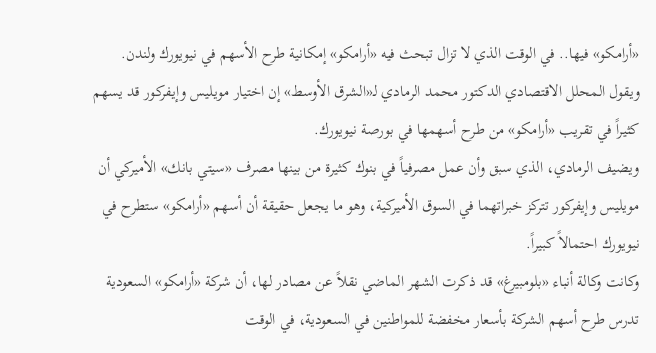«أرامكو» فيها.. في الوقت الذي لا تزال تبحث فيه «أرامكو» إمكانية طرح الأسهم في نيويورك ولندن.
ويقول المحلل الاقتصادي الدكتور محمد الرمادي لـ«الشرق الأوسط» إن اختيار مويليس وإيفركور قد يسهم كثيراً في تقريب «أرامكو» من طرح أسهمها في بورصة نيويورك.
ويضيف الرمادي، الذي سبق وأن عمل مصرفياً في بنوك كثيرة من بينها مصرف «سيتي بانك» الأميركي أن مويليس وإيفركور تتركز خبراتهما في السوق الأميركية، وهو ما يجعل حقيقة أن أسهم «أرامكو» ستطرح في نيويورك احتمالاً كبيراً.
وكانت وكالة أنباء «بلومبيرغ» قد ذكرت الشهر الماضي نقلاً عن مصادر لها، أن شركة «أرامكو» السعودية تدرس طرح أسهم الشركة بأسعار مخفضة للمواطنين في السعودية، في الوقت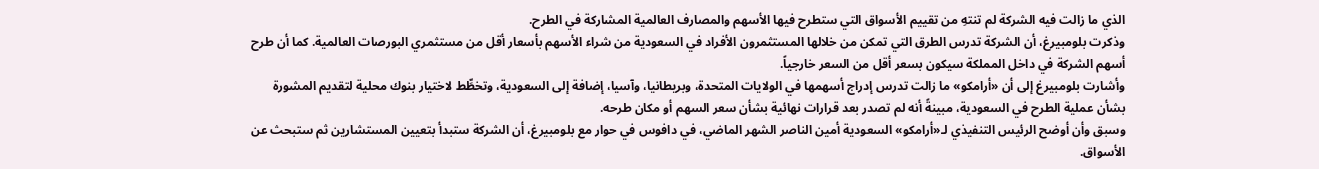الذي ما زالت فيه الشركة لم تنتهِ من تقييم الأسواق التي ستطرح فيها الأسهم والمصارف العالمية المشاركة في الطرح.
وذكرت بلومبيرغ، أن الشركة تدرس الطرق التي تمكن من خلالها المستثمرون الأفراد في السعودية من شراء الأسهم بأسعار أقل من مستثمري البورصات العالمية. كما أن طرح أسهم الشركة في داخل المملكة سيكون بسعر أقل من السعر خارجياً.
وأشارت بلومبيرغ إلى أن «أرامكو» ما زالت تدرس إدراج أسهمها في الولايات المتحدة، وبريطانيا، وآسيا، إضافة إلى السعودية، وتخطِّط لاختيار بنوك محلية لتقديم المشورة بشأن عملية الطرح في السعودية، مبينةً أنه لم تصدر بعد قرارات نهائية بشأن سعر السهم أو مكان طرحه.
وسبق وأن أوضح الرئيس التنفيذي لـ«أرامكو» السعودية أمين الناصر الشهر الماضي، في دافوس في حوار مع بلومبيرغ، أن الشركة ستبدأ بتعيين المستشارين ثم ستبحث عن الأسواق.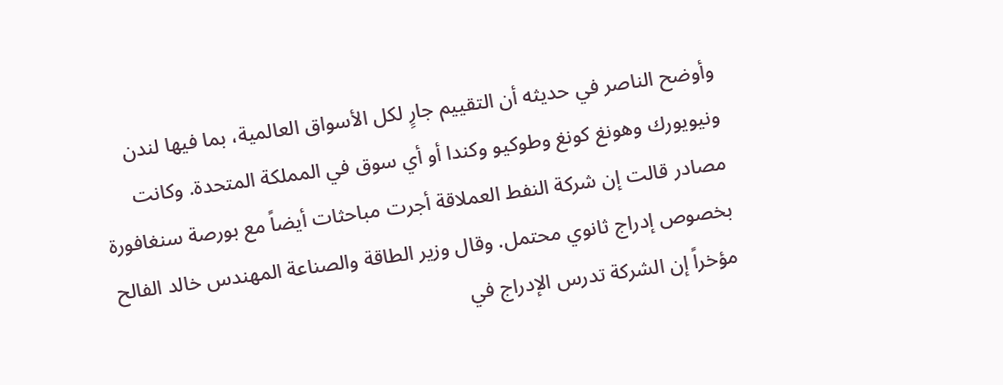وأوضح الناصر في حديثه أن التقييم جارٍ لكل الأسواق العالمية، بما فيها لندن ونيويورك وهونغ كونغ وطوكيو وكندا أو أي سوق في المملكة المتحدة. وكانت مصادر قالت إن شركة النفط العملاقة أجرت مباحثات أيضاً مع بورصة سنغافورة بخصوص إدراج ثانوي محتمل. وقال وزير الطاقة والصناعة المهندس خالد الفالح مؤخراً إن الشركة تدرس الإدراج في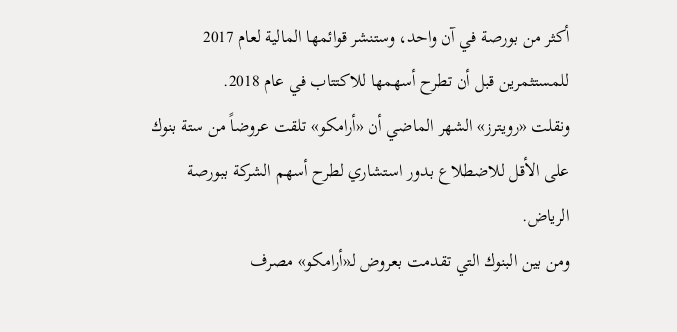أكثر من بورصة في آن واحد، وستنشر قوائمها المالية لعام 2017 للمستثمرين قبل أن تطرح أسهمها للاكتتاب في عام 2018.
ونقلت «رويترز» الشهر الماضي أن «أرامكو» تلقت عروضاً من ستة بنوك على الأقل للاضطلاع بدور استشاري لطرح أسهم الشركة ببورصة الرياض.
ومن بين البنوك التي تقدمت بعروض لـ«أرامكو» مصرف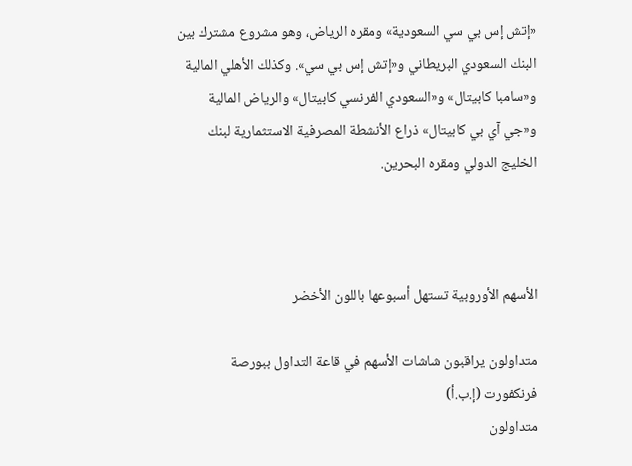«إتش إس بي سي السعودية» ومقره الرياض، وهو مشروع مشترك بين البنك السعودي البريطاني و«إتش إس بي سي». وكذلك الأهلي المالية و«سامبا كابيتال» و«السعودي الفرنسي كابيتال» والرياض المالية و«جي آي بي كابيتال» ذراع الأنشطة المصرفية الاستثمارية لبنك الخليج الدولي ومقره البحرين.



الأسهم الأوروبية تستهل أسبوعها باللون الأخضر

متداولون يراقبون شاشات الأسهم في قاعة التداول ببورصة فرنكفورت (إ.ب.أ)
متداولون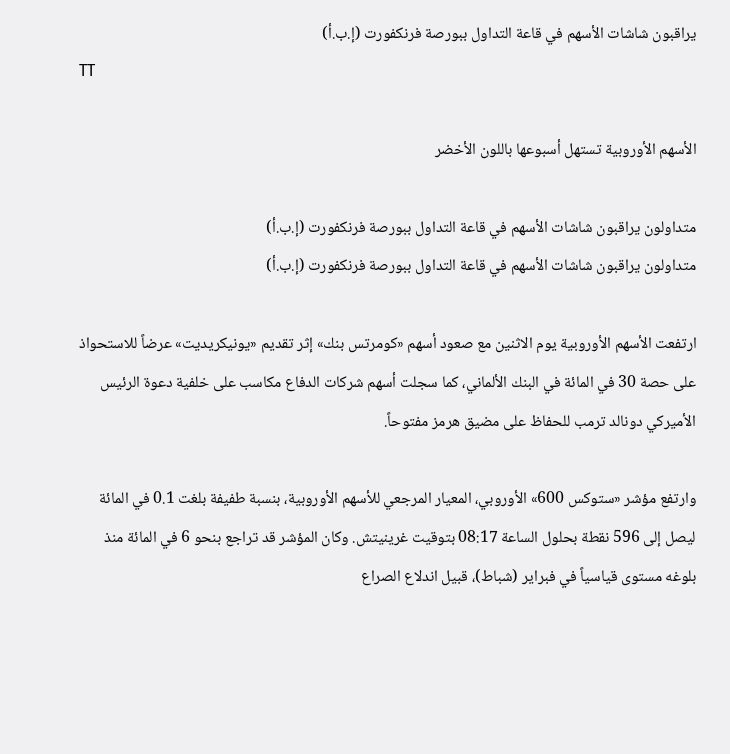يراقبون شاشات الأسهم في قاعة التداول ببورصة فرنكفورت (إ.ب.أ)
TT

الأسهم الأوروبية تستهل أسبوعها باللون الأخضر

متداولون يراقبون شاشات الأسهم في قاعة التداول ببورصة فرنكفورت (إ.ب.أ)
متداولون يراقبون شاشات الأسهم في قاعة التداول ببورصة فرنكفورت (إ.ب.أ)

ارتفعت الأسهم الأوروبية يوم الاثنين مع صعود أسهم «كومرتس بنك» إثر تقديم «يونيكريديت» عرضاً للاستحواذ على حصة 30 في المائة في البنك الألماني، كما سجلت أسهم شركات الدفاع مكاسب على خلفية دعوة الرئيس الأميركي دونالد ترمب للحفاظ على مضيق هرمز مفتوحاً.

وارتفع مؤشر «ستوكس 600» الأوروبي، المعيار المرجعي للأسهم الأوروبية، بنسبة طفيفة بلغت 0.1 في المائة ليصل إلى 596 نقطة بحلول الساعة 08:17 بتوقيت غرينيتش. وكان المؤشر قد تراجع بنحو 6 في المائة منذ بلوغه مستوى قياسياً في فبراير (شباط)، قبيل اندلاع الصراع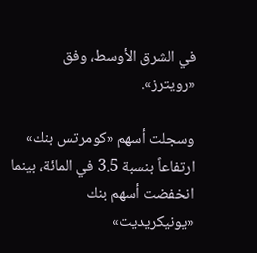في الشرق الأوسط، وفق «رويترز».

وسجلت أسهم «كومرتس بنك» ارتفاعاً بنسبة 3.5 في المائة، بينما انخفضت أسهم بنك «يونيكريديت»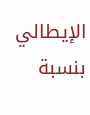الإيطالي بنسبة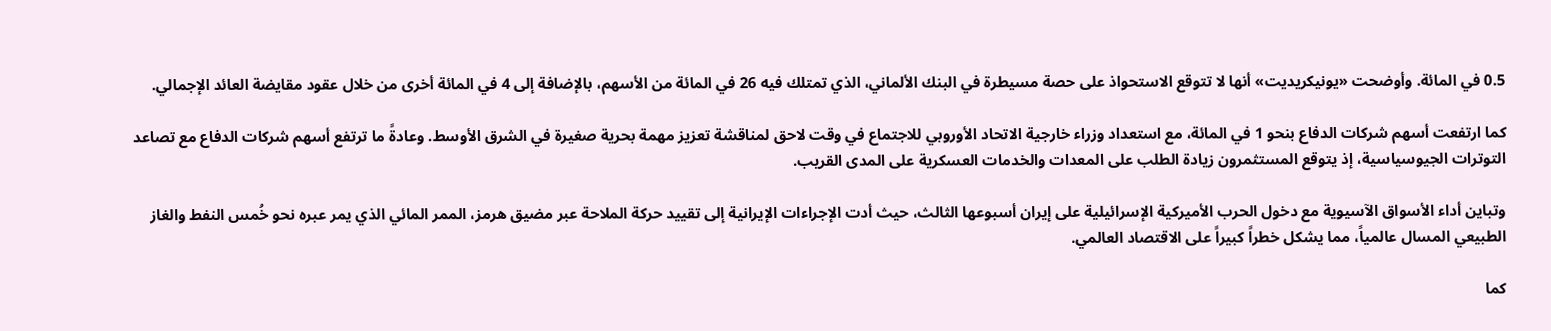0.5 في المائة. وأوضحت «يونيكريديت» أنها لا تتوقع الاستحواذ على حصة مسيطرة في البنك الألماني، الذي تمتلك فيه 26 في المائة من الأسهم، بالإضافة إلى 4 في المائة أخرى من خلال عقود مقايضة العائد الإجمالي.

كما ارتفعت أسهم شركات الدفاع بنحو 1 في المائة، مع استعداد وزراء خارجية الاتحاد الأوروبي للاجتماع في وقت لاحق لمناقشة تعزيز مهمة بحرية صغيرة في الشرق الأوسط. وعادةً ما ترتفع أسهم شركات الدفاع مع تصاعد التوترات الجيوسياسية، إذ يتوقع المستثمرون زيادة الطلب على المعدات والخدمات العسكرية على المدى القريب.

وتباين أداء الأسواق الآسيوية مع دخول الحرب الأميركية الإسرائيلية على إيران أسبوعها الثالث، حيث أدت الإجراءات الإيرانية إلى تقييد حركة الملاحة عبر مضيق هرمز، الممر المائي الذي يمر عبره نحو خُمس النفط والغاز الطبيعي المسال عالمياً، مما يشكل خطراً كبيراً على الاقتصاد العالمي.

كما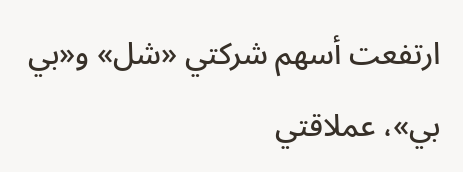ارتفعت أسهم شركتي «شل» و«بي بي»، عملاقتي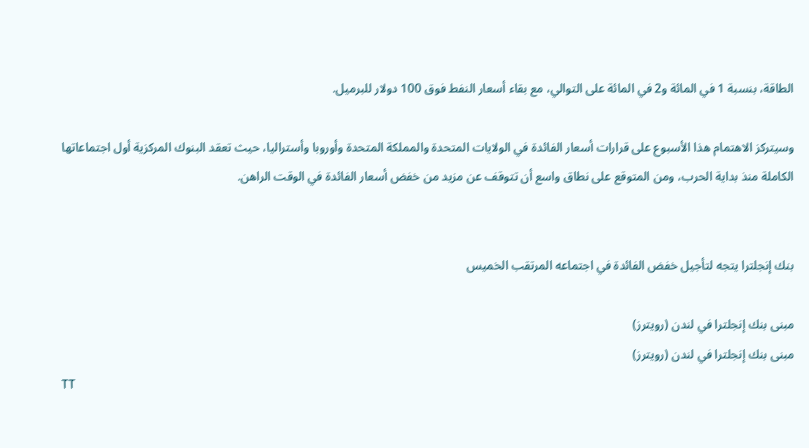الطاقة، بنسبة 1 في المائة و2 في المائة على التوالي، مع بقاء أسعار النفط فوق 100 دولار للبرميل.

وسيتركز الاهتمام هذا الأسبوع على قرارات أسعار الفائدة في الولايات المتحدة والمملكة المتحدة وأوروبا وأستراليا، حيث تعقد البنوك المركزية أول اجتماعاتها الكاملة منذ بداية الحرب، ومن المتوقع على نطاق واسع أن تتوقف عن مزيد من خفض أسعار الفائدة في الوقت الراهن.


بنك إنجلترا يتجه لتأجيل خفض الفائدة في اجتماعه المرتقب الخميس

مبنى بنك إنجلترا في لندن (رويترز)
مبنى بنك إنجلترا في لندن (رويترز)
TT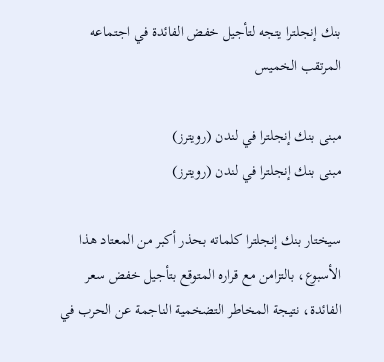بنك إنجلترا يتجه لتأجيل خفض الفائدة في اجتماعه المرتقب الخميس

مبنى بنك إنجلترا في لندن (رويترز)
مبنى بنك إنجلترا في لندن (رويترز)

سيختار بنك إنجلترا كلماته بحذر أكبر من المعتاد هذا الأسبوع، بالتزامن مع قراره المتوقع بتأجيل خفض سعر الفائدة، نتيجة المخاطر التضخمية الناجمة عن الحرب في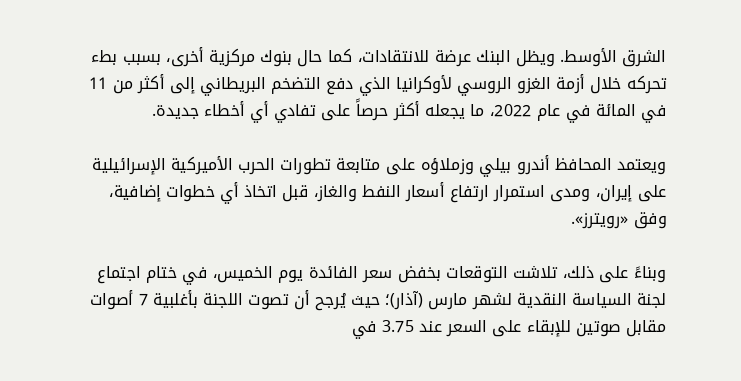الشرق الأوسط. ويظل البنك عرضة للانتقادات، كما حال بنوك مركزية أخرى، بسبب بطء تحركه خلال أزمة الغزو الروسي لأوكرانيا الذي دفع التضخم البريطاني إلى أكثر من 11 في المائة في عام 2022، ما يجعله أكثر حرصاً على تفادي أي أخطاء جديدة.

ويعتمد المحافظ أندرو بيلي وزملاؤه على متابعة تطورات الحرب الأميركية الإسرائيلية على إيران، ومدى استمرار ارتفاع أسعار النفط والغاز، قبل اتخاذ أي خطوات إضافية، وفق «رويترز».

وبناءً على ذلك، تلاشت التوقعات بخفض سعر الفائدة يوم الخميس، في ختام اجتماع لجنة السياسة النقدية لشهر مارس (آذار)؛ حيث يُرجح أن تصوت اللجنة بأغلبية 7 أصوات مقابل صوتين للإبقاء على السعر عند 3.75 في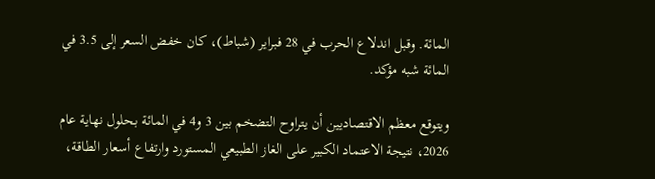المائة. وقبل اندلاع الحرب في 28 فبراير (شباط)، كان خفض السعر إلى 3.5 في المائة شبه مؤكد.

ويتوقع معظم الاقتصاديين أن يتراوح التضخم بين 3 و4 في المائة بحلول نهاية عام 2026، نتيجة الاعتماد الكبير على الغاز الطبيعي المستورد وارتفاع أسعار الطاقة،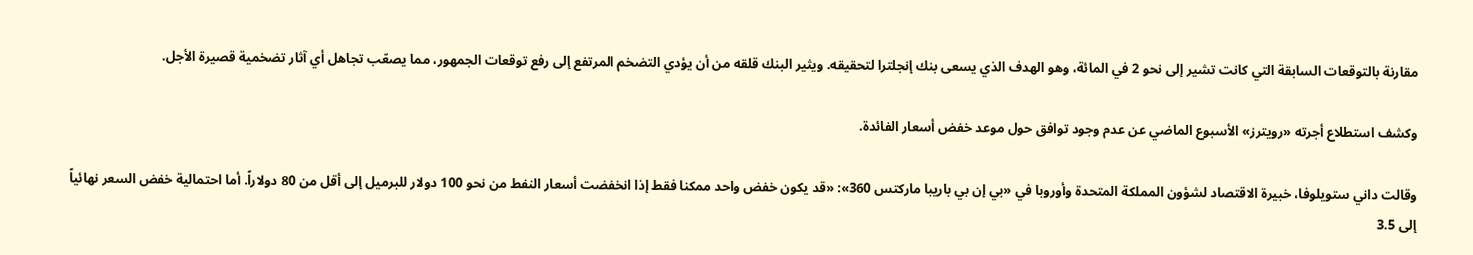مقارنة بالتوقعات السابقة التي كانت تشير إلى نحو 2 في المائة، وهو الهدف الذي يسعى بنك إنجلترا لتحقيقه. ويثير البنك قلقه من أن يؤدي التضخم المرتفع إلى رفع توقعات الجمهور، مما يصعّب تجاهل أي آثار تضخمية قصيرة الأجل.

وكشف استطلاع أجرته «رويترز» الأسبوع الماضي عن عدم وجود توافق حول موعد خفض أسعار الفائدة.

وقالت داني ستويلوفا، خبيرة الاقتصاد لشؤون المملكة المتحدة وأوروبا في «بي إن بي باريبا ماركتس 360»: «قد يكون خفض واحد ممكنا فقط إذا انخفضت أسعار النفط من نحو 100 دولار للبرميل إلى أقل من 80 دولاراً. أما احتمالية خفض السعر نهائياً إلى 3.5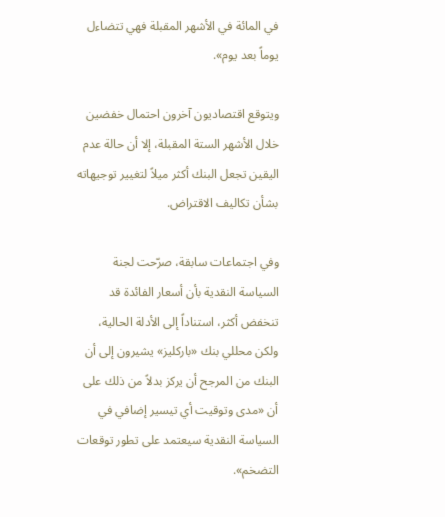في المائة في الأشهر المقبلة فهي تتضاءل يوماً بعد يوم».

ويتوقع اقتصاديون آخرون احتمال خفضين خلال الأشهر الستة المقبلة، إلا أن حالة عدم اليقين تجعل البنك أكثر ميلاً لتغيير توجيهاته بشأن تكاليف الاقتراض.

وفي اجتماعات سابقة، صرّحت لجنة السياسة النقدية بأن أسعار الفائدة قد تنخفض أكثر، استناداً إلى الأدلة الحالية، ولكن محللي بنك «باركليز» يشيرون إلى أن البنك من المرجح أن يركز بدلاً من ذلك على أن «مدى وتوقيت أي تيسير إضافي في السياسة النقدية سيعتمد على تطور توقعات التضخم».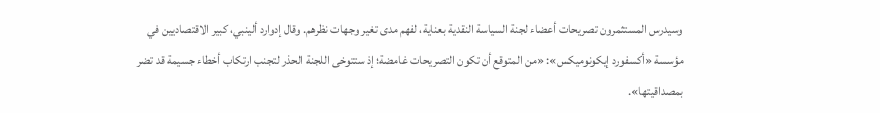وسيدرس المستثمرون تصريحات أعضاء لجنة السياسة النقدية بعناية، لفهم مدى تغير وجهات نظرهم. وقال إدوارد ألينبي، كبير الاقتصاديين في مؤسسة «أكسفورد إيكونوميكس»: «من المتوقع أن تكون التصريحات غامضة؛ إذ ستتوخى اللجنة الحذر لتجنب ارتكاب أخطاء جسيمة قد تضر بمصداقيتها».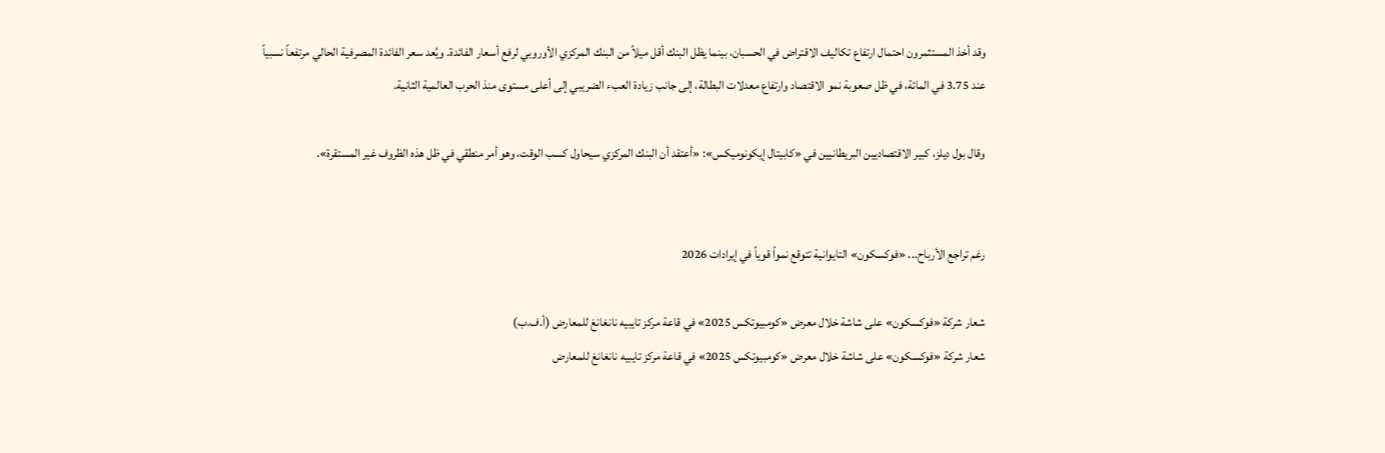وقد أخذ المستثمرون احتمال ارتفاع تكاليف الاقتراض في الحسبان، بينما يظل البنك أقل ميلاً من البنك المركزي الأوروبي لرفع أسعار الفائدة. ويُعد سعر الفائدة المصرفية الحالي مرتفعاً نسبياً عند 3.75 في المائة، في ظل صعوبة نمو الاقتصاد وارتفاع معدلات البطالة، إلى جانب زيادة العبء الضريبي إلى أعلى مستوى منذ الحرب العالمية الثانية.

وقال بول ديلز، كبير الاقتصاديين البريطانيين في «كابيتال إيكونوميكس»: «أعتقد أن البنك المركزي سيحاول كسب الوقت، وهو أمر منطقي في ظل هذه الظروف غير المستقرة».


رغم تراجع الأرباح... «فوكسكون» التايوانية تتوقع نمواً قوياً في إيرادات 2026

شعار شركة «فوكسكون» على شاشة خلال معرض «كومبيوتكس 2025» في قاعة مركز تايبيه نانغانغ للمعارض (أ.ف.ب)
شعار شركة «فوكسكون» على شاشة خلال معرض «كومبيوتكس 2025» في قاعة مركز تايبيه نانغانغ للمعارض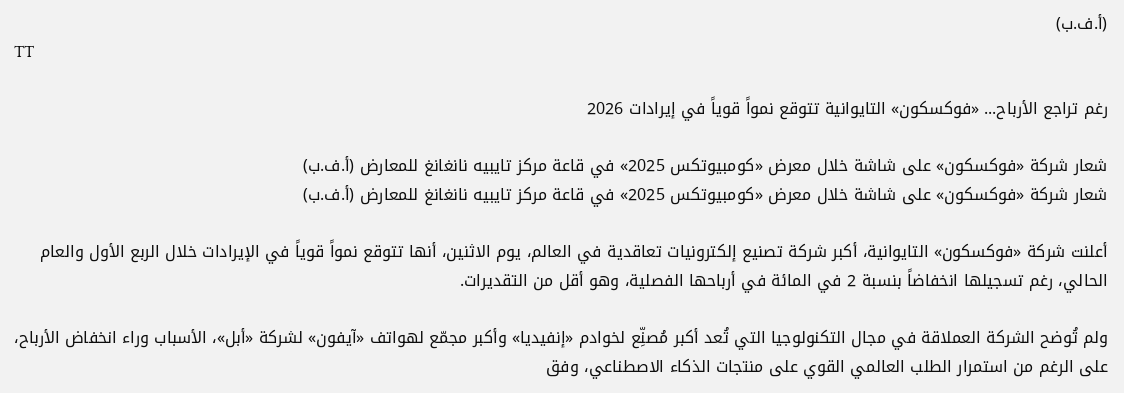(أ.ف.ب)
TT

رغم تراجع الأرباح... «فوكسكون» التايوانية تتوقع نمواً قوياً في إيرادات 2026

شعار شركة «فوكسكون» على شاشة خلال معرض «كومبيوتكس 2025» في قاعة مركز تايبيه نانغانغ للمعارض (أ.ف.ب)
شعار شركة «فوكسكون» على شاشة خلال معرض «كومبيوتكس 2025» في قاعة مركز تايبيه نانغانغ للمعارض (أ.ف.ب)

أعلنت شركة «فوكسكون» التايوانية، أكبر شركة تصنيع إلكترونيات تعاقدية في العالم، يوم الاثنين، أنها تتوقع نمواً قوياً في الإيرادات خلال الربع الأول والعام الحالي، رغم تسجيلها انخفاضاً بنسبة 2 في المائة في أرباحها الفصلية، وهو أقل من التقديرات.

ولم تُوضح الشركة العملاقة في مجال التكنولوجيا التي تُعد أكبر مُصنِّع لخوادم «إنفيديا» وأكبر مجمّع لهواتف «آيفون» لشركة «أبل»، الأسباب وراء انخفاض الأرباح، على الرغم من استمرار الطلب العالمي القوي على منتجات الذكاء الاصطناعي، وفق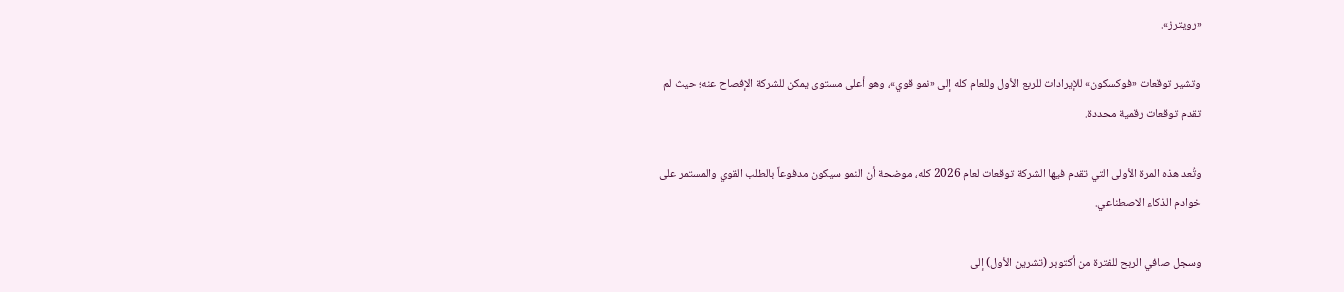«رويترز».

وتشير توقعات «فوكسكون» للإيرادات للربع الأول وللعام كله إلى «نمو قوي»، وهو أعلى مستوى يمكن للشركة الإفصاح عنه؛ حيث لم تقدم توقعات رقمية محددة.

وتُعد هذه المرة الأولى التي تقدم فيها الشركة توقعات لعام 2026 كله، موضحة أن النمو سيكون مدفوعاً بالطلب القوي والمستمر على خوادم الذكاء الاصطناعي.

وسجل صافي الربح للفترة من أكتوبر (تشرين الأول) إلى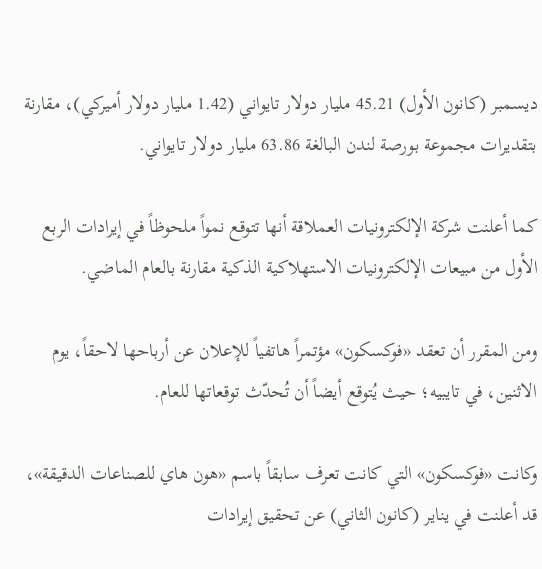ديسمبر (كانون الأول) 45.21 مليار دولار تايواني (1.42 مليار دولار أميركي)، مقارنة بتقديرات مجموعة بورصة لندن البالغة 63.86 مليار دولار تايواني.

كما أعلنت شركة الإلكترونيات العملاقة أنها تتوقع نمواً ملحوظاً في إيرادات الربع الأول من مبيعات الإلكترونيات الاستهلاكية الذكية مقارنة بالعام الماضي.

ومن المقرر أن تعقد «فوكسكون» مؤتمراً هاتفياً للإعلان عن أرباحها لاحقاً، يوم الاثنين، في تايبيه؛ حيث يُتوقع أيضاً أن تُحدّث توقعاتها للعام.

وكانت «فوكسكون» التي كانت تعرف سابقاً باسم «هون هاي للصناعات الدقيقة»، قد أعلنت في يناير (كانون الثاني) عن تحقيق إيرادات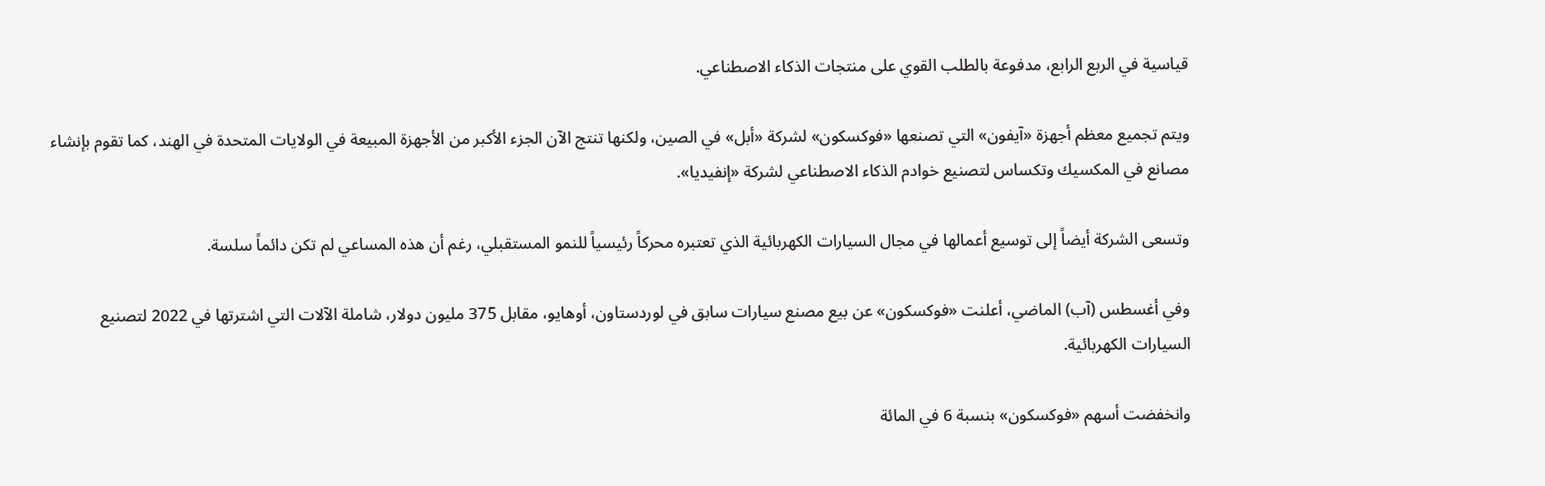قياسية في الربع الرابع، مدفوعة بالطلب القوي على منتجات الذكاء الاصطناعي.

ويتم تجميع معظم أجهزة «آيفون» التي تصنعها «فوكسكون» لشركة «أبل» في الصين، ولكنها تنتج الآن الجزء الأكبر من الأجهزة المبيعة في الولايات المتحدة في الهند، كما تقوم بإنشاء مصانع في المكسيك وتكساس لتصنيع خوادم الذكاء الاصطناعي لشركة «إنفيديا».

وتسعى الشركة أيضاً إلى توسيع أعمالها في مجال السيارات الكهربائية الذي تعتبره محركاً رئيسياً للنمو المستقبلي، رغم أن هذه المساعي لم تكن دائماً سلسة.

وفي أغسطس (آب) الماضي، أعلنت «فوكسكون» عن بيع مصنع سيارات سابق في لوردستاون، أوهايو، مقابل 375 مليون دولار، شاملة الآلات التي اشترتها في 2022 لتصنيع السيارات الكهربائية.

وانخفضت أسهم «فوكسكون» بنسبة 6 في المائة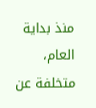منذ بداية العام، متخلفة عن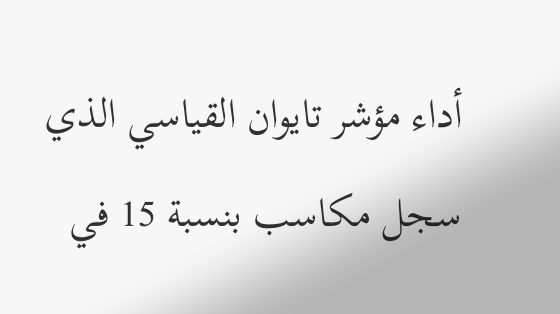أداء مؤشر تايوان القياسي الذي سجل مكاسب بنسبة 15 في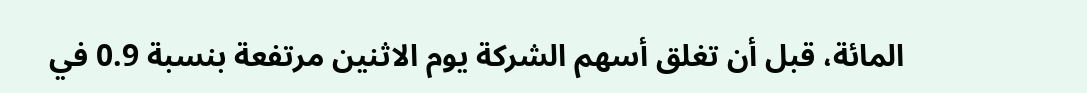المائة، قبل أن تغلق أسهم الشركة يوم الاثنين مرتفعة بنسبة 0.9 في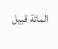المائة قبيل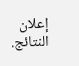إعلان النتائج.